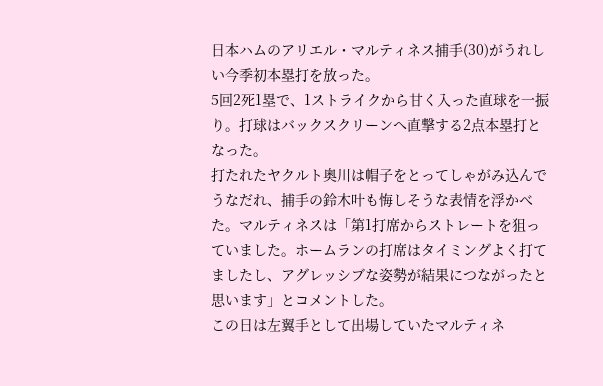日本ハムのアリエル・マルティネス捕手(30)がうれしい今季初本塁打を放った。
5回2死1塁で、1ストライクから甘く入った直球を一振り。打球はバックスクリーンへ直撃する2点本塁打となった。
打たれたヤクルト奥川は帽子をとってしゃがみ込んでうなだれ、捕手の鈴木叶も悔しそうな表情を浮かべた。マルティネスは「第1打席からストレートを狙っていました。ホームランの打席はタイミングよく打てましたし、アグレッシブな姿勢が結果につながったと思います」とコメントした。
この日は左翼手として出場していたマルティネ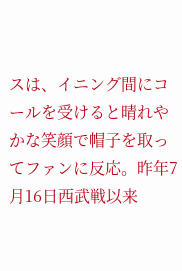スは、イニング間にコールを受けると晴れやかな笑顔で帽子を取ってファンに反応。昨年7月16日西武戦以来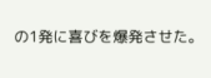の1発に喜びを爆発させた。